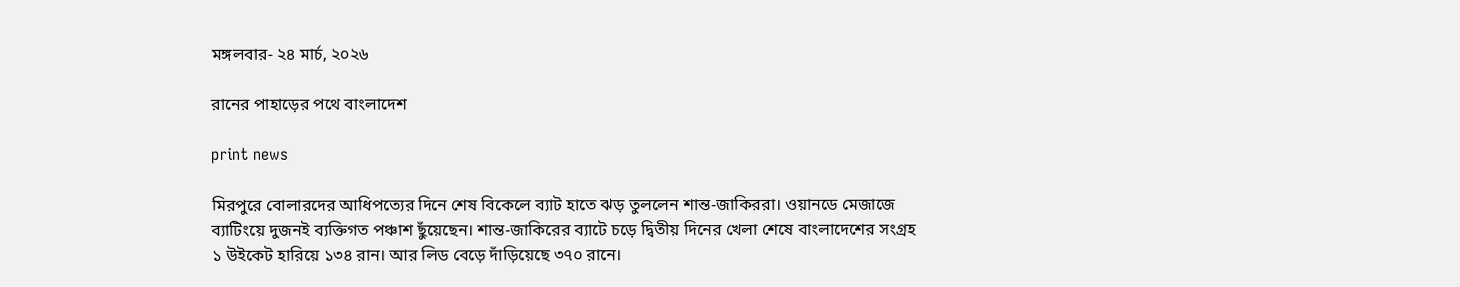মঙ্গলবার- ২৪ মার্চ, ২০২৬

রানের পাহাড়ের পথে বাংলাদেশ

print news

মিরপুরে বোলারদের আধিপত্যের দিনে শেষ বিকেলে ব্যাট হাতে ঝড় তুললেন শান্ত-জাকিররা। ওয়ানডে মেজাজে ব্যাটিংয়ে দুজনই ব্যক্তিগত পঞ্চাশ ছুঁয়েছেন। শান্ত-জাকিরের ব্যাটে চড়ে দ্বিতীয় দিনের খেলা শেষে বাংলাদেশের সংগ্রহ ১ উইকেট হারিয়ে ১৩৪ রান। আর লিড বেড়ে দাঁড়িয়েছে ৩৭০ রানে।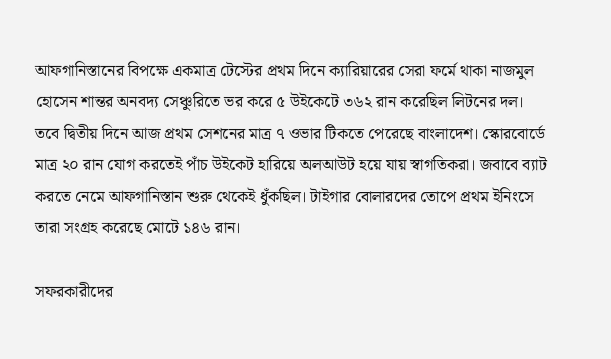আফগানিস্তানের বিপক্ষে একমাত্র টেস্টের প্রথম দিনে ক্যারিয়ারের সেরা ফর্মে থাকা নাজমুল হোসেন শান্তর অনবদ্য সেঞ্চুরিতে ভর করে ৫ উইকেটে ৩৬২ রান করেছিল লিটনের দল। তবে দ্বিতীয় দিনে আজ প্রথম সেশনের মাত্র ৭ ওভার টিকতে পেরেছে বাংলাদেশ। স্কোরবোর্ডে মাত্র ২০ রান যোগ করতেই পাঁচ উইকেট হারিয়ে অলআউট হয়ে যায় স্বাগতিকরা। জবাবে ব্যাট করতে নেমে আফগানিস্তান শুরু থেকেই ধুঁকছিল। টাইগার বোলারদের তোপে প্রথম ইনিংসে তারা সংগ্রহ করেছে মোটে ১৪৬ রান।

সফরকারীদের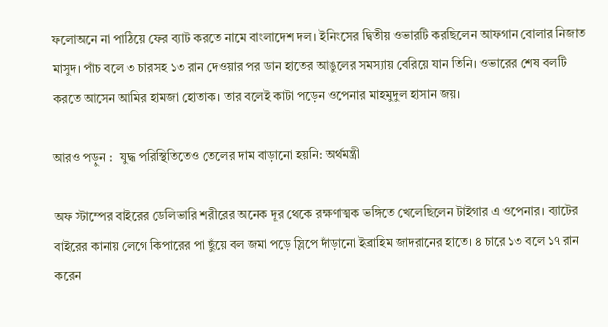ফলোঅনে না পাঠিয়ে ফের ব্যাট করতে নামে বাংলাদেশ দল। ইনিংসের দ্বিতীয় ওভারটি করছিলেন আফগান বোলার নিজাত মাসুদ। পাঁচ বলে ৩ চারসহ ১৩ রান দেওয়ার পর ডান হাতের আঙুলের সমস্যায় বেরিয়ে যান তিনি। ওভারের শেষ বলটি করতে আসেন আমির হামজা হোতাক। তার বলেই কাটা পড়েন ওপেনার মাহমুদুল হাসান জয়।

আরও পড়ুন :  যুদ্ধ পরিস্থিতিতেও তেলের দাম বাড়ানো হয়নি: অর্থমন্ত্রী

অফ স্টাম্পের বাইরের ডেলিভারি শরীরের অনেক দূর থেকে রক্ষণাত্মক ভঙ্গিতে খেলেছিলেন টাইগার এ ওপেনার। ব্যাটের বাইরের কানায় লেগে কিপারের পা ছুঁয়ে বল জমা পড়ে স্লিপে দাঁড়ানো ইব্রাহিম জাদরানের হাতে। ৪ চারে ১৩ বলে ১৭ রান করেন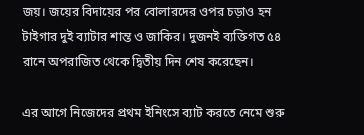জয়। জয়ের বিদায়ের পর বোলারদের ওপর চড়াও হন টাইগার দুই ব্যাটার শান্ত ও জাকির। দুজনই ব্যক্তিগত ৫৪ রানে অপরাজিত থেকে দ্বিতীয় দিন শেষ করেছেন।

এর আগে নিজেদের প্রথম ইনিংসে ব্যাট করতে নেমে শুরু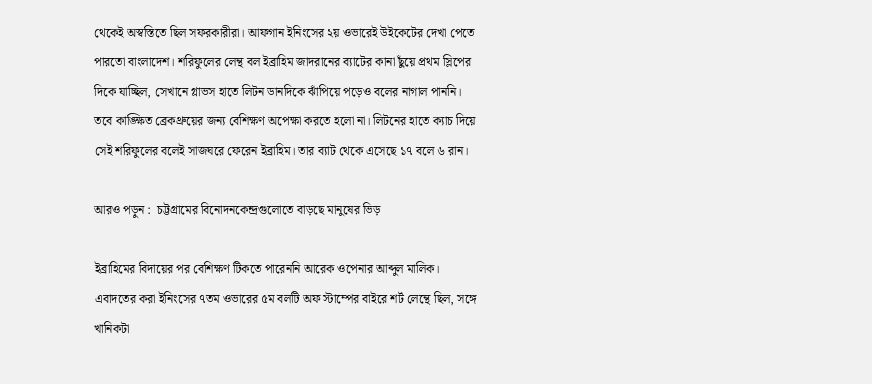থেকেই অস্বস্তিতে ছিল সফরকারীরা। আফগান ইনিংসের ২য় ওভারেই উইকেটের দেখা পেতে পারতো বাংলাদেশ। শরিফুলের লেন্থ বল ইব্রাহিম জাদরানের ব্যাটের কানা ছুঁয়ে প্রথম স্লিপের দিকে যাচ্ছিল, সেখানে গ্লাভস হাতে লিটন ডানদিকে ঝাঁপিয়ে পড়েও বলের নাগাল পাননি। তবে কাঙ্ক্ষিত ব্রেকথ্রুয়ের জন্য বেশিক্ষণ অপেক্ষা করতে হলো না। লিটনের হাতে ক্যাচ দিয়ে সেই শরিফুলের বলেই সাজঘরে ফেরেন ইব্রাহিম। তার ব্যাট থেকে এসেছে ১৭ বলে ৬ রান।

আরও পড়ুন :  চট্টগ্রামের বিনোদনকেন্দ্রগুলোতে বাড়ছে মানুষের ভিড়

ইব্রাহিমের বিদায়ের পর বেশিক্ষণ টিকতে পারেননি আরেক ওপেনার আব্দুল মালিক। এবাদতের করা ইনিংসের ৭তম ওভারের ৫ম বলটি অফ স্টাম্পের বাইরে শর্ট লেন্থে ছিল, সঙ্গে খানিকটা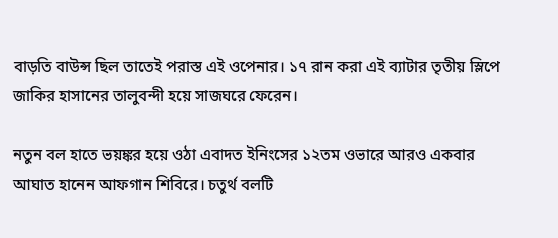বাড়তি বাউন্স ছিল তাতেই পরাস্ত এই ওপেনার। ১৭ রান করা এই ব্যাটার তৃতীয় স্লিপে জাকির হাসানের তালুবন্দী হয়ে সাজঘরে ফেরেন।

নতুন বল হাতে ভয়ঙ্কর হয়ে ওঠা এবাদত ইনিংসের ১২তম ওভারে আরও একবার আঘাত হানেন আফগান শিবিরে। চতুর্থ বলটি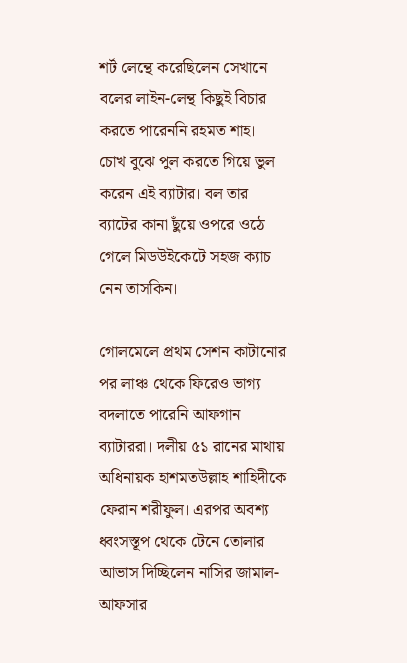শর্ট লেন্থে করেছিলেন সেখানে বলের লাইন-লেন্থ কিছুই বিচার করতে পারেননি রহমত শাহ। চোখ বুঝে পুল করতে গিয়ে ভুল করেন এই ব্যাটার। বল তার ব্যাটের কানা ছুঁয়ে ওপরে ওঠে গেলে মিডউইকেটে সহজ ক্যাচ নেন তাসকিন।

গোলমেলে প্রথম সেশন কাটানোর পর লাঞ্চ থেকে ফিরেও ভাগ্য বদলাতে পারেনি আফগান ব্যাটাররা। দলীয় ৫১ রানের মাথায় অধিনায়ক হাশমতউল্লাহ শাহিদীকে ফেরান শরীফুল। এরপর অবশ্য ধ্বংসস্তূপ থেকে টেনে তোলার আভাস দিচ্ছিলেন নাসির জামাল-আফসার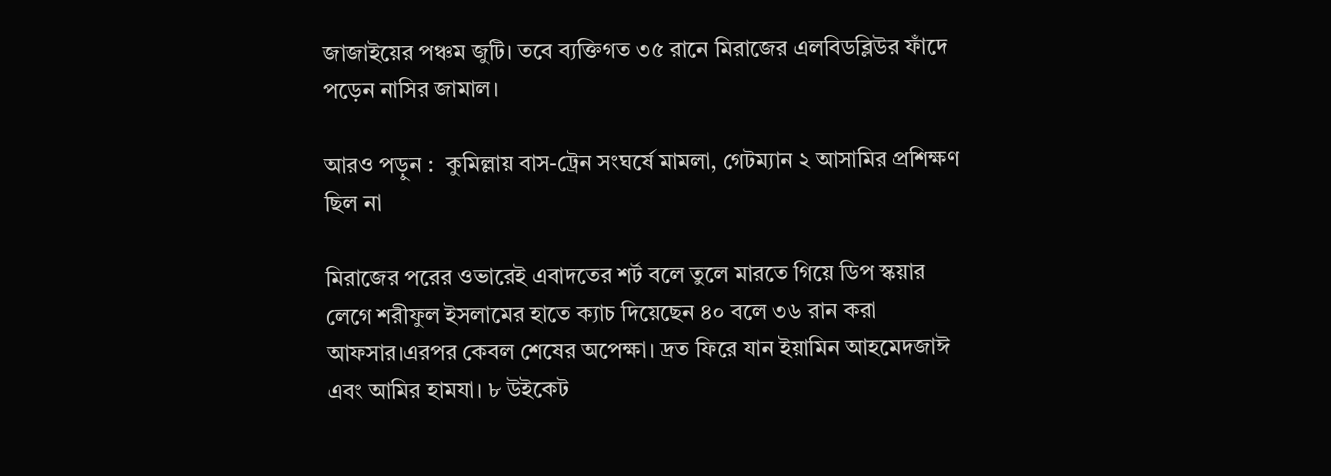জাজাইয়ের পঞ্চম জুটি। তবে ব্যক্তিগত ৩৫ রানে মিরাজের এলবিডব্লিউর ফাঁদে পড়েন নাসির জামাল।

আরও পড়ুন :  কুমিল্লায় বাস-ট্রেন সংঘর্ষে মামলা, গেটম্যান ২ আসামির প্রশিক্ষণ ছিল না

মিরাজের পরের ওভারেই এবাদতের শর্ট বলে তুলে মারতে গিয়ে ডিপ স্কয়ার লেগে শরীফুল ইসলামের হাতে ক্যাচ দিয়েছেন ৪০ বলে ৩৬ রান করা আফসার।এরপর কেবল শেষের অপেক্ষা। দ্রত ফিরে যান ইয়ামিন আহমেদজাঈ এবং আমির হামযা। ৮ উইকেট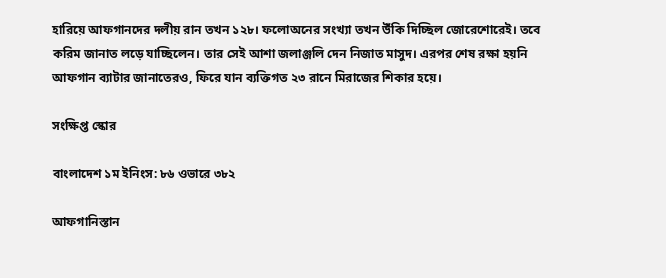হারিয়ে আফগানদের দলীয় রান তখন ১২৮। ফলোঅনের সংখ্যা তখন উঁকি দিচ্ছিল জোরেশোরেই। তবে করিম জানাত লড়ে যাচ্ছিলেন। তার সেই আশা জলাঞ্জলি দেন নিজাত মাসুদ। এরপর শেষ রক্ষা হয়নি আফগান ব্যাটার জানাতেরও, ফিরে যান ব্যক্তিগত ২৩ রানে মিরাজের শিকার হয়ে।

সংক্ষিপ্ত স্কোর

বাংলাদেশ ১ম ইনিংস: ৮৬ ওভারে ৩৮২

আফগানিস্তান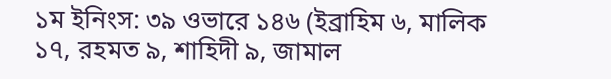১ম ইনিংস: ৩৯ ওভারে ১৪৬ (ইব্রাহিম ৬, মালিক ১৭, রহমত ৯, শাহিদী ৯, জামাল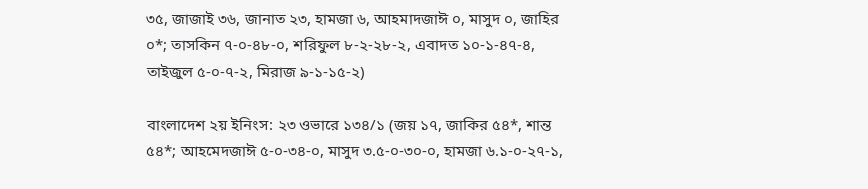৩৫, জাজাই ৩৬, জানাত ২৩, হামজা ৬, আহমাদজাঈ ০, মাসুদ ০, জাহির ০*; তাসকিন ৭-০-৪৮-০, শরিফুল ৮-২-২৮-২, এবাদত ১০-১-৪৭-৪, তাইজুল ৫-০-৭-২, মিরাজ ৯-১-১৫-২)

বাংলাদেশ ২য় ইনিংস: ২৩ ওভারে ১৩৪/১ (জয় ১৭, জাকির ৫৪*, শান্ত ৫৪*; আহমেদজাঈ ৫-০-৩৪-০, মাসুদ ৩.৫-০-৩০-০, হামজা ৬.১-০-২৭-১,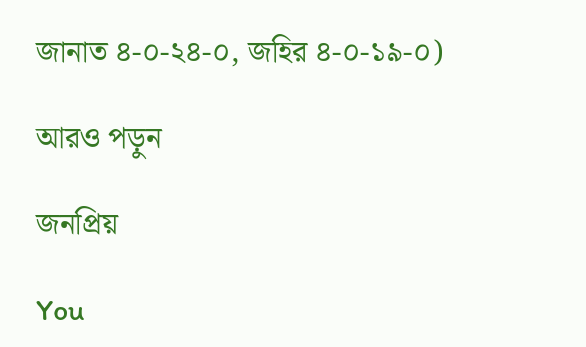জানাত ৪-০-২৪-০, জহির ৪-০-১৯-০)

আরও পড়ুন

জনপ্রিয়

You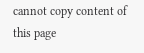cannot copy content of this page